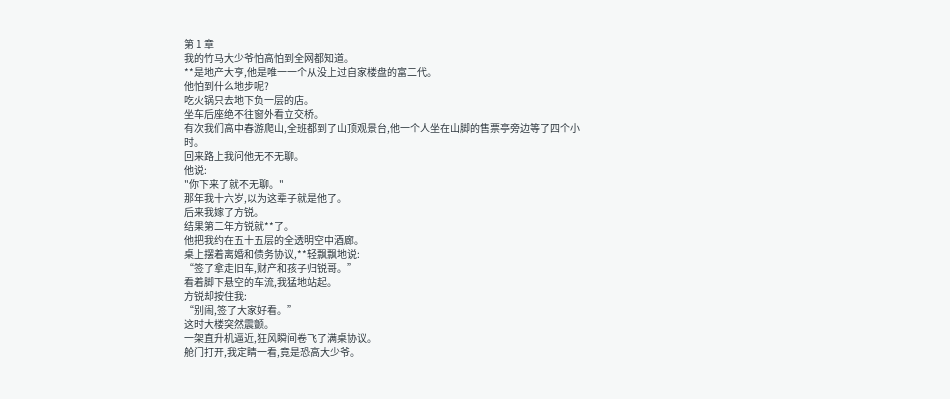第 1 章
我的竹马大少爷怕高怕到全网都知道。
**是地产大亨,他是唯一一个从没上过自家楼盘的富二代。
他怕到什么地步呢?
吃火锅只去地下负一层的店。
坐车后座绝不往窗外看立交桥。
有次我们高中春游爬山,全班都到了山顶观景台,他一个人坐在山脚的售票亭旁边等了四个小时。
回来路上我问他无不无聊。
他说:
"你下来了就不无聊。"
那年我十六岁,以为这辈子就是他了。
后来我嫁了方锐。
结果第二年方锐就**了。
他把我约在五十五层的全透明空中酒廊。
桌上摆着离婚和债务协议,**轻飘飘地说:
“签了拿走旧车,财产和孩子归锐哥。”
看着脚下悬空的车流,我猛地站起。
方锐却按住我:
“别闹,签了大家好看。”
这时大楼突然震颤。
一架直升机逼近,狂风瞬间卷飞了满桌协议。
舱门打开,我定睛一看,竟是恐高大少爷。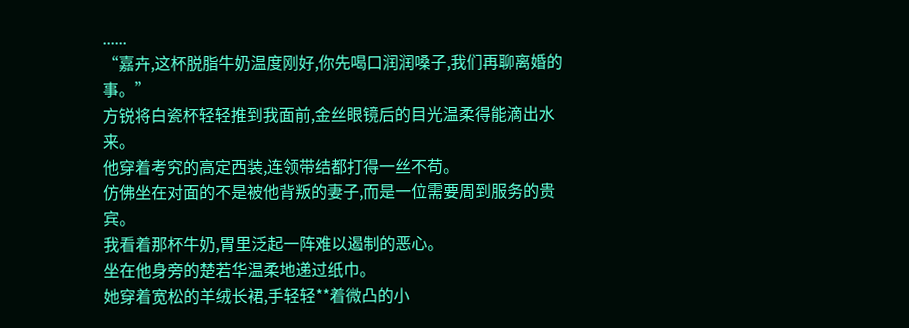......
“嘉卉,这杯脱脂牛奶温度刚好,你先喝口润润嗓子,我们再聊离婚的事。”
方锐将白瓷杯轻轻推到我面前,金丝眼镜后的目光温柔得能滴出水来。
他穿着考究的高定西装,连领带结都打得一丝不苟。
仿佛坐在对面的不是被他背叛的妻子,而是一位需要周到服务的贵宾。
我看着那杯牛奶,胃里泛起一阵难以遏制的恶心。
坐在他身旁的楚若华温柔地递过纸巾。
她穿着宽松的羊绒长裙,手轻轻**着微凸的小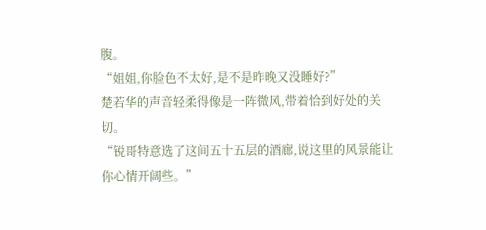腹。
“姐姐,你脸色不太好,是不是昨晚又没睡好?”
楚若华的声音轻柔得像是一阵微风,带着恰到好处的关切。
“锐哥特意选了这间五十五层的酒廊,说这里的风景能让你心情开阔些。”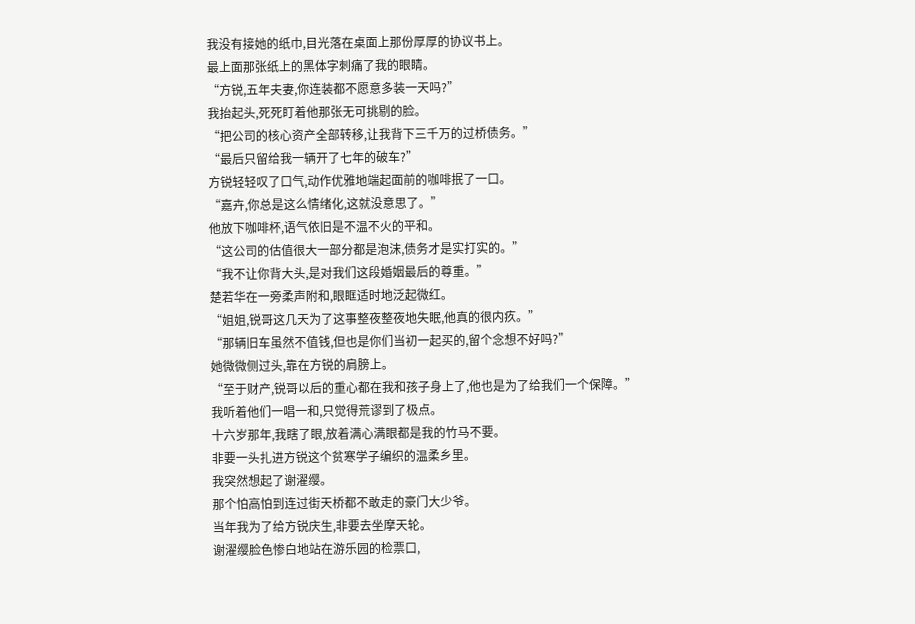我没有接她的纸巾,目光落在桌面上那份厚厚的协议书上。
最上面那张纸上的黑体字刺痛了我的眼睛。
“方锐,五年夫妻,你连装都不愿意多装一天吗?”
我抬起头,死死盯着他那张无可挑剔的脸。
“把公司的核心资产全部转移,让我背下三千万的过桥债务。”
“最后只留给我一辆开了七年的破车?”
方锐轻轻叹了口气,动作优雅地端起面前的咖啡抿了一口。
“嘉卉,你总是这么情绪化,这就没意思了。”
他放下咖啡杯,语气依旧是不温不火的平和。
“这公司的估值很大一部分都是泡沫,债务才是实打实的。”
“我不让你背大头,是对我们这段婚姻最后的尊重。”
楚若华在一旁柔声附和,眼眶适时地泛起微红。
“姐姐,锐哥这几天为了这事整夜整夜地失眠,他真的很内疚。”
“那辆旧车虽然不值钱,但也是你们当初一起买的,留个念想不好吗?”
她微微侧过头,靠在方锐的肩膀上。
“至于财产,锐哥以后的重心都在我和孩子身上了,他也是为了给我们一个保障。”
我听着他们一唱一和,只觉得荒谬到了极点。
十六岁那年,我瞎了眼,放着满心满眼都是我的竹马不要。
非要一头扎进方锐这个贫寒学子编织的温柔乡里。
我突然想起了谢濯缨。
那个怕高怕到连过街天桥都不敢走的豪门大少爷。
当年我为了给方锐庆生,非要去坐摩天轮。
谢濯缨脸色惨白地站在游乐园的检票口,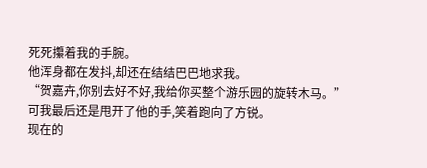死死攥着我的手腕。
他浑身都在发抖,却还在结结巴巴地求我。
“贺嘉卉,你别去好不好,我给你买整个游乐园的旋转木马。”
可我最后还是甩开了他的手,笑着跑向了方锐。
现在的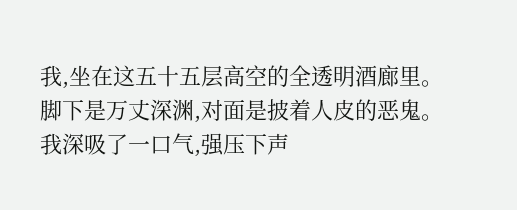我,坐在这五十五层高空的全透明酒廊里。
脚下是万丈深渊,对面是披着人皮的恶鬼。
我深吸了一口气,强压下声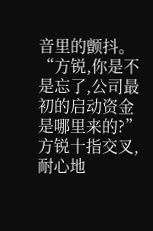音里的颤抖。
“方锐,你是不是忘了,公司最初的启动资金是哪里来的?”
方锐十指交叉,耐心地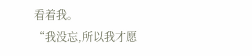看着我。
“我没忘,所以我才愿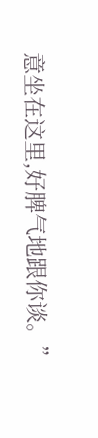意坐在这里,好脾气地跟你谈。”